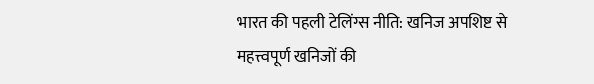भारत की पहली टेलिंग्स नीति: खनिज अपशिष्ट से महत्त्वपूर्ण खनिजों की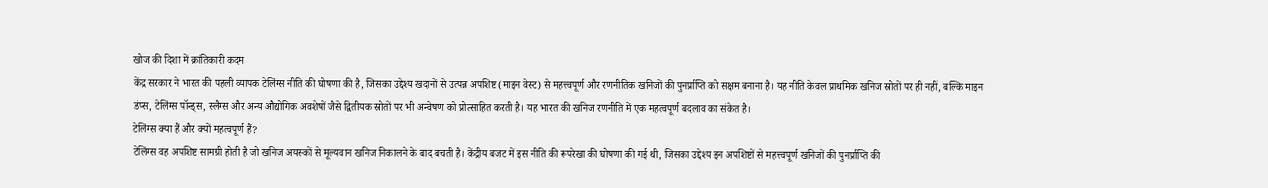खोज की दिशा में क्रांतिकारी कदम
केंद्र सरकार ने भारत की पहली व्यापक टेलिंग्स नीति की घोषणा की है, जिसका उद्देश्य खदानों से उत्पन्न अपशिष्ट (माइन वेस्ट) से महत्त्वपूर्ण और रणनीतिक खनिजों की पुनर्प्राप्ति को सक्षम बनाना है। यह नीति केवल प्राथमिक खनिज स्रोतों पर ही नहीं, बल्कि माइन डंप्स, टेलिंग्स पॉन्ड्स, स्लैग्स और अन्य औद्योगिक अवशेषों जैसे द्वितीयक स्रोतों पर भी अन्वेषण को प्रोत्साहित करती है। यह भारत की खनिज रणनीति में एक महत्वपूर्ण बदलाव का संकेत है।
टेलिंग्स क्या हैं और क्यों महत्वपूर्ण हैं?
टेलिंग्स वह अपशिष्ट सामग्री होती है जो खनिज अयस्कों से मूल्यवान खनिज निकालने के बाद बचती है। केंद्रीय बजट में इस नीति की रूपरेखा की घोषणा की गई थी, जिसका उद्देश्य इन अपशिष्टों से महत्त्वपूर्ण खनिजों की पुनर्प्राप्ति की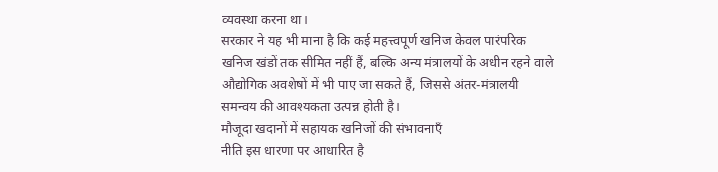व्यवस्था करना था।
सरकार ने यह भी माना है कि कई महत्त्वपूर्ण खनिज केवल पारंपरिक खनिज खंडों तक सीमित नहीं हैं, बल्कि अन्य मंत्रालयों के अधीन रहने वाले औद्योगिक अवशेषों में भी पाए जा सकते हैं, जिससे अंतर-मंत्रालयी समन्वय की आवश्यकता उत्पन्न होती है।
मौजूदा खदानों में सहायक खनिजों की संभावनाएँ
नीति इस धारणा पर आधारित है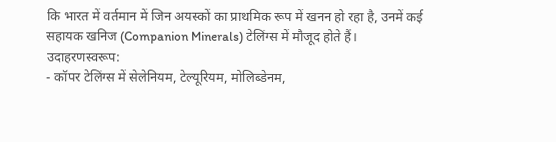कि भारत में वर्तमान में जिन अयस्कों का प्राथमिक रूप में खनन हो रहा है, उनमें कई सहायक खनिज (Companion Minerals) टेलिंग्स में मौजूद होते हैं।
उदाहरणस्वरूप:
- कॉपर टेलिंग्स में सेलेनियम, टेल्यूरियम, मोलिब्डेनम,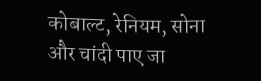कोबाल्ट, रेनियम, सोना और चांदी पाए जा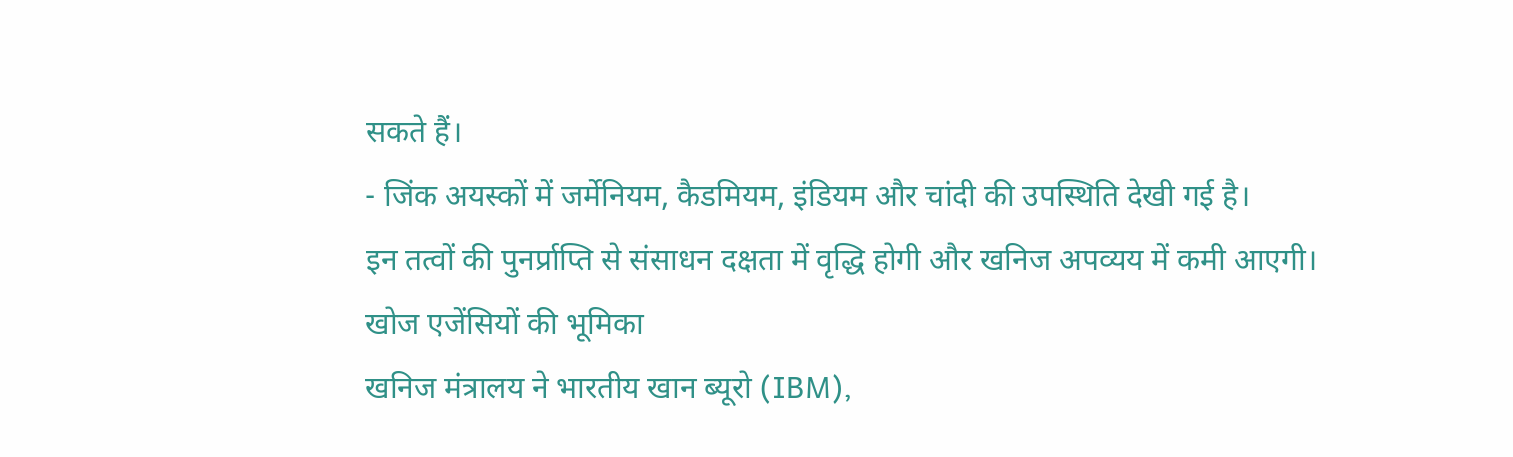सकते हैं।
- जिंक अयस्कों में जर्मेनियम, कैडमियम, इंडियम और चांदी की उपस्थिति देखी गई है।
इन तत्वों की पुनर्प्राप्ति से संसाधन दक्षता में वृद्धि होगी और खनिज अपव्यय में कमी आएगी।
खोज एजेंसियों की भूमिका
खनिज मंत्रालय ने भारतीय खान ब्यूरो (IBM),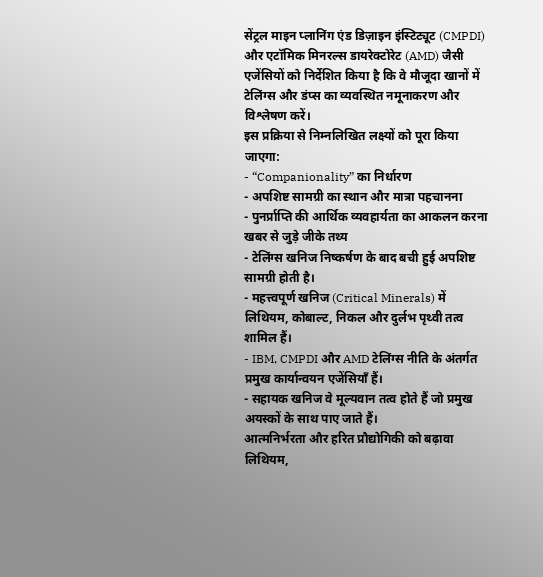सेंट्रल माइन प्लानिंग एंड डिज़ाइन इंस्टिट्यूट (CMPDI) और एटॉमिक मिनरल्स डायरेक्टोरेट (AMD) जैसी एजेंसियों को निर्देशित किया है कि वे मौजूदा खानों में टेलिंग्स और डंप्स का व्यवस्थित नमूनाकरण और विश्लेषण करें।
इस प्रक्रिया से निम्नलिखित लक्ष्यों को पूरा किया जाएगा:
- “Companionality” का निर्धारण
- अपशिष्ट सामग्री का स्थान और मात्रा पहचानना
- पुनर्प्राप्ति की आर्थिक व्यवहार्यता का आकलन करना
खबर से जुड़े जीके तथ्य
- टेलिंग्स खनिज निष्कर्षण के बाद बची हुई अपशिष्ट सामग्री होती है।
- महत्त्वपूर्ण खनिज (Critical Minerals) में लिथियम, कोबाल्ट, निकल और दुर्लभ पृथ्वी तत्व शामिल हैं।
- IBM, CMPDI और AMD टेलिंग्स नीति के अंतर्गत प्रमुख कार्यान्वयन एजेंसियाँ हैं।
- सहायक खनिज वे मूल्यवान तत्व होते हैं जो प्रमुख अयस्कों के साथ पाए जाते हैं।
आत्मनिर्भरता और हरित प्रौद्योगिकी को बढ़ावा
लिथियम,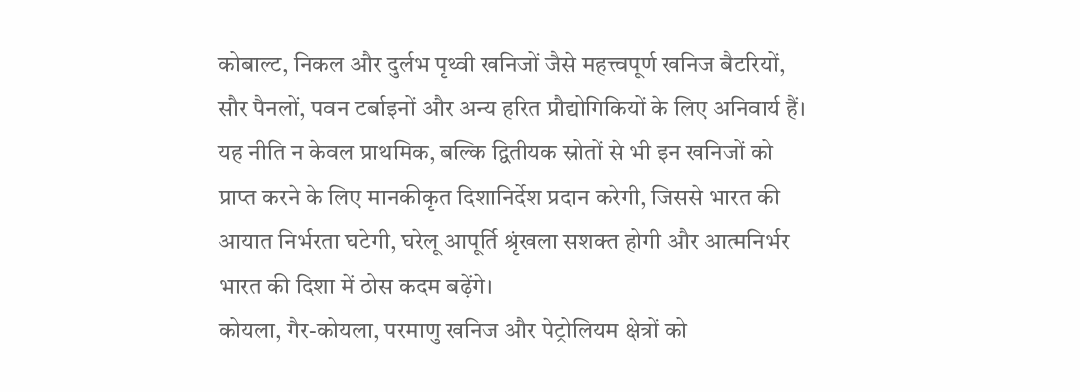कोबाल्ट, निकल और दुर्लभ पृथ्वी खनिजों जैसे महत्त्वपूर्ण खनिज बैटरियों, सौर पैनलों, पवन टर्बाइनों और अन्य हरित प्रौद्योगिकियों के लिए अनिवार्य हैं।
यह नीति न केवल प्राथमिक, बल्कि द्वितीयक स्रोतों से भी इन खनिजों को प्राप्त करने के लिए मानकीकृत दिशानिर्देश प्रदान करेगी, जिससे भारत की आयात निर्भरता घटेगी, घरेलू आपूर्ति श्रृंखला सशक्त होगी और आत्मनिर्भर भारत की दिशा में ठोस कदम बढ़ेंगे।
कोयला, गैर-कोयला, परमाणु खनिज और पेट्रोलियम क्षेत्रों को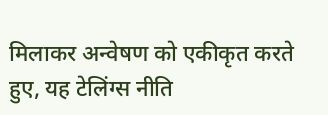मिलाकर अन्वेषण को एकीकृत करते हुए, यह टेलिंग्स नीति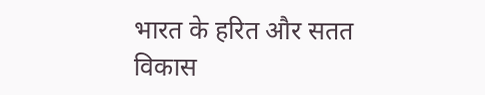भारत के हरित और सतत विकास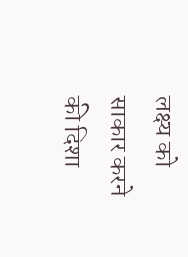लक्ष्य को साकार करने की दिशा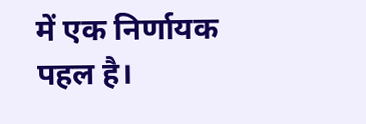में एक निर्णायक पहल है।